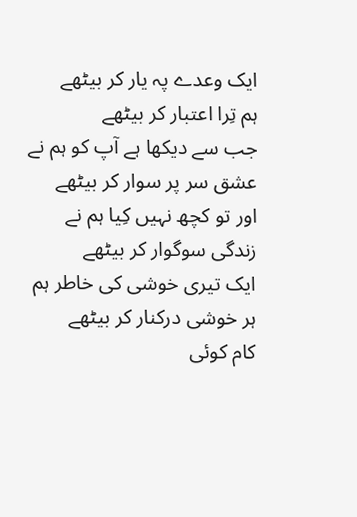ایک وعدے پہ یار کر بیٹھے
ہم تِرا اعتبار کر بیٹھے
جب سے دیکھا ہے آپ کو ہم نے
عشق سر پر سوار کر بیٹھے
اور تو کچھ نہیں کِیا ہم نے
زندگی سوگوار کر بیٹھے
ایک تیری خوشی کی خاطر ہم
ہر خوشی درکنار کر بیٹھے
کام کوئی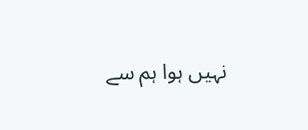نہیں ہوا ہم سے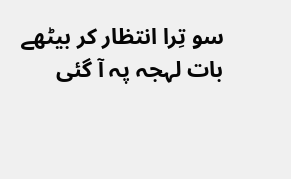سو تِرا انتظار کر بیٹھے
بات لہجہ پہ آ گئی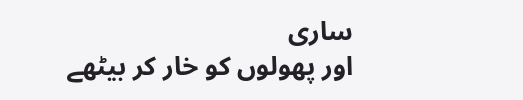ساری
اور پھولوں کو خار کر بیٹھے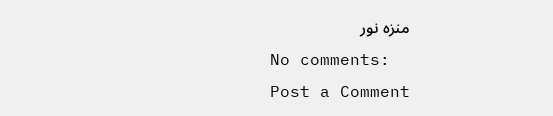منزہ نور
No comments:
Post a Comment